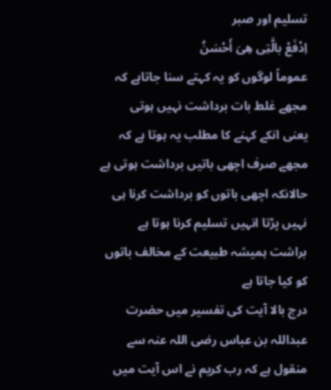تسلیم اور صبر
اِدْفَعْ بالَّتِی ھِیَ أَحْسَنُ
عموماً لوگوں کو یہ کہتے سنا جاتاہے کہ مجھے غلط بات برداشت نہیں ہوتی
یعنی انکے کہنے کا مطلب یہ ہوتا ہے کہ مجھے صرف اچھی باتیں برداشت ہوتی ہے
حالانکہ اچھی باتوں کو برداشت کرنا ہی نہیں پڑتا انہیں تسلیم کرنا ہوتا ہے براشت ہمیشہ طبیعت کے مخالف باتوں کو کیا جاتا ہے
درج بالا آیت کی تفسیر میں حضرت عبداللہ بن عباس رضی اللہ عنہ سے منقول ہے کہ رب کریم نے اس آیت میں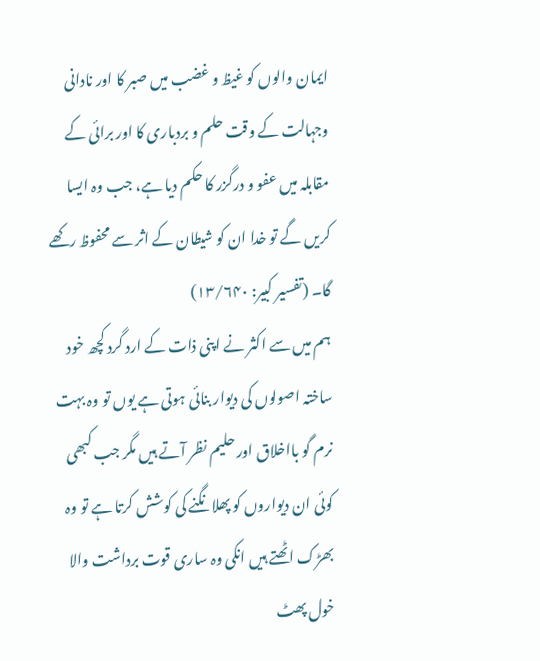ایمان والوں کو غیظ و غضب میں صبر کا اور نادانی وجہالت کے وقت حلم و بردباری کا اور برائی کے مقابلہ میں عفو و درگزر کا حکم دیا ہے، جب وہ ایسا کریں گے تو خدا ان کو شیطان کے اثر سے محفوظ رکھے گا۔ (تفسیر کبیر: ۱۳/۶۴۰)
ہم میں سے اکثر نے اپنی ذات کے ارد گرد کچھ خود ساختہ اصولوں کی دیوار بنائی ہوتی ہے یوں تو وہ بہت نرم گو بااخلاق اور حلیم نظر آتے ہیں مگر جب کبھی کوئی ان دیواروں کو پھلانگنے کی کوشش کرتا ہے تو وہ بھڑک اٹھتے ہیں انکی وہ ساری قوت برداشت والا خول پھٹ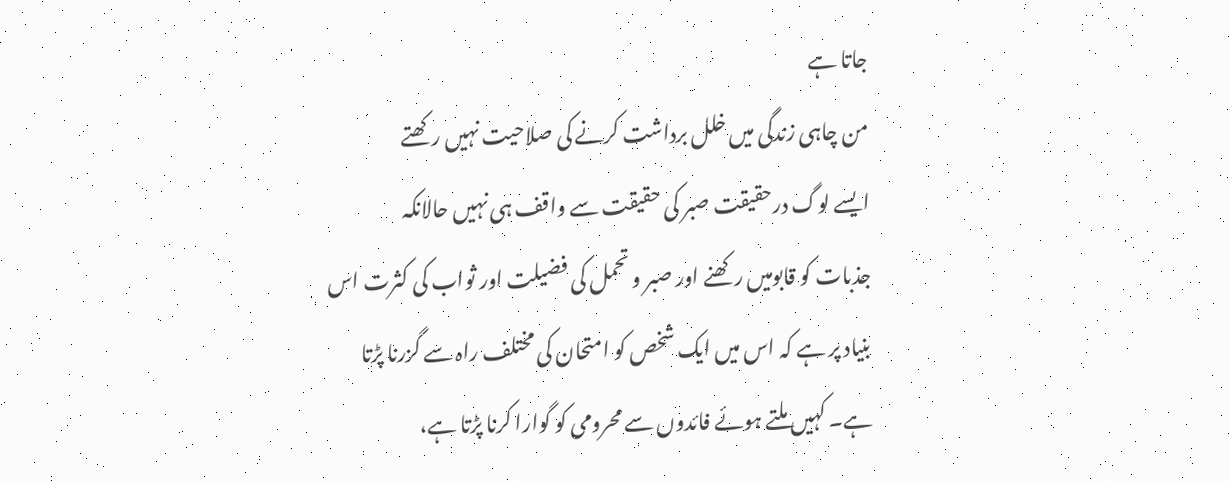جاتا ہے
من چاہی زندگی میں خلل برداشت کرنے کی صلاحیت نہیں رکھتے
ایسے لوگ درحقیقت صبر کی حقیقت سے واقف ہی نہیں حالانکہ
جذبات کو قابومیں رکھنے اور صبر و تحمل کی فضیلت اور ثواب کی کثرت اس بنیاد پر ہے کہ اس میں ایک شخص کو امتحان کی مختلف راہ سے گزرنا پڑتا ہے۔ کہیں ملتے ہوئے فائدوں سے محرومی کو گوارا کرنا پڑتا ہے،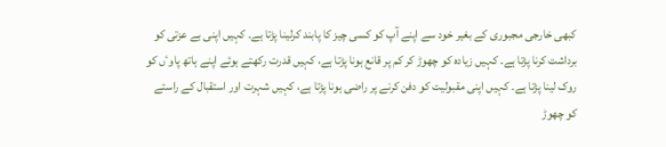کبھی خارجی مجبوری کے بغیر خود سے اپنے آپ کو کسی چیز کا پابند کرلینا پڑتا ہے۔ کہیں اپنی بے عزتی کو برداشت کرنا پڑتا ہے۔ کہیں زیادہ کو چھوڑ کر کم پر قانع ہونا پڑتا ہے، کہیں قدرت رکھتے ہوئے اپنے ہاتھ پاوٴں کو روک لینا پڑتا ہے۔ کہیں اپنی مقبولیت کو دفن کرنے پر راضی ہونا پڑتا ہے، کہیں شہرت اور استقبال کے راستے کو چھوڑ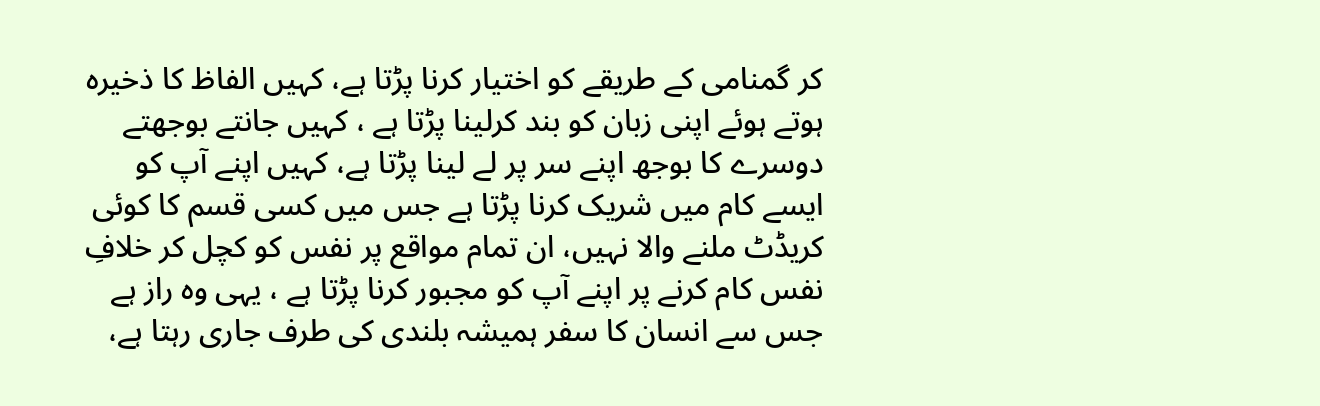کر گمنامی کے طریقے کو اختیار کرنا پڑتا ہے، کہیں الفاظ کا ذخیرہ ہوتے ہوئے اپنی زبان کو بند کرلینا پڑتا ہے ، کہیں جانتے بوجھتے دوسرے کا بوجھ اپنے سر پر لے لینا پڑتا ہے، کہیں اپنے آپ کو ایسے کام میں شریک کرنا پڑتا ہے جس میں کسی قسم کا کوئی کریڈٹ ملنے والا نہیں، ان تمام مواقع پر نفس کو کچل کر خلافِ نفس کام کرنے پر اپنے آپ کو مجبور کرنا پڑتا ہے ، یہی وہ راز ہے جس سے انسان کا سفر ہمیشہ بلندی کی طرف جاری رہتا ہے،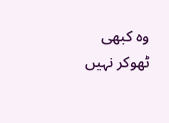وہ کبھی ٹھوکر نہیں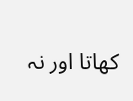کھاتا اور نہ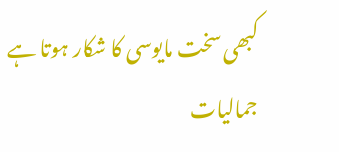کبھی سخت مایوسی کا شکار ہوتا ہے
جمالیات